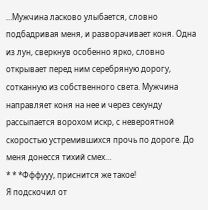…Мужчина ласково улыбается, словно подбадривая меня, и разворачивает коня. Одна из лун, сверкнув особенно ярко, словно открывает перед ним серебряную дорогу, сотканную из собственного света. Мужчина направляет коня на нее и через секунду рассыпается ворохом искр, с невероятной скоростью устремившихся прочь по дороге. До меня донесся тихий смех…
* * *Фффууу, приснится же такое!
Я подскочил от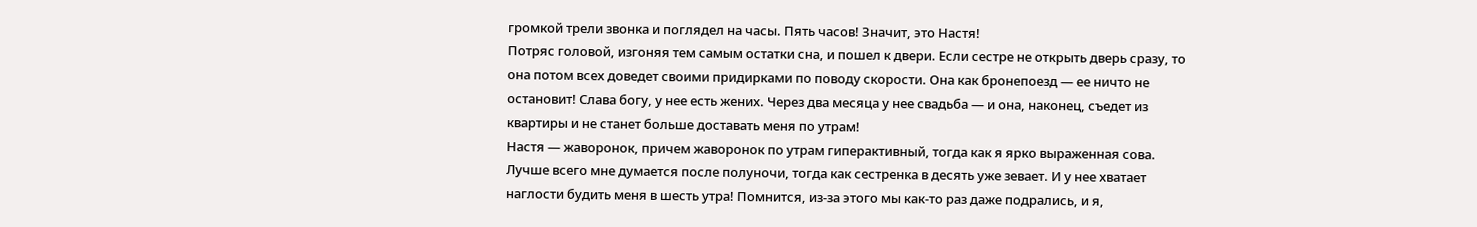громкой трели звонка и поглядел на часы. Пять часов! Значит, это Настя!
Потряс головой, изгоняя тем самым остатки сна, и пошел к двери. Если сестре не открыть дверь сразу, то она потом всех доведет своими придирками по поводу скорости. Она как бронепоезд — ее ничто не остановит! Слава богу, у нее есть жених. Через два месяца у нее свадьба — и она, наконец, съедет из квартиры и не станет больше доставать меня по утрам!
Настя — жаворонок, причем жаворонок по утрам гиперактивный, тогда как я ярко выраженная сова. Лучше всего мне думается после полуночи, тогда как сестренка в десять уже зевает. И у нее хватает наглости будить меня в шесть утра! Помнится, из-за этого мы как-то раз даже подрались, и я,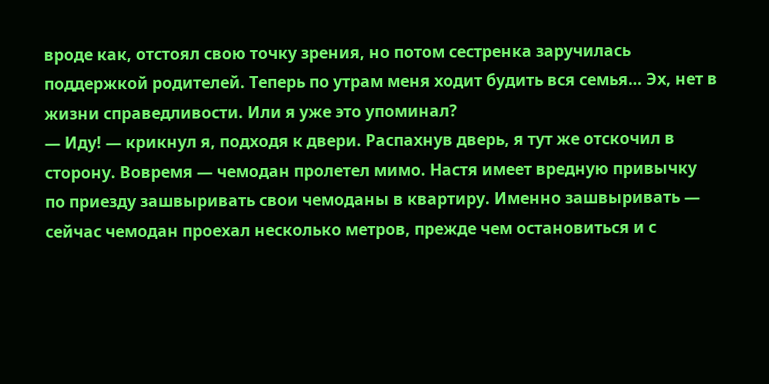вроде как, отстоял свою точку зрения, но потом сестренка заручилась поддержкой родителей. Теперь по утрам меня ходит будить вся семья… Эх, нет в жизни справедливости. Или я уже это упоминал?
— Иду! — крикнул я, подходя к двери. Распахнув дверь, я тут же отскочил в сторону. Вовремя — чемодан пролетел мимо. Настя имеет вредную привычку по приезду зашвыривать свои чемоданы в квартиру. Именно зашвыривать — сейчас чемодан проехал несколько метров, прежде чем остановиться и с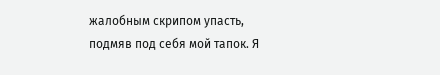жалобным скрипом упасть, подмяв под себя мой тапок. Я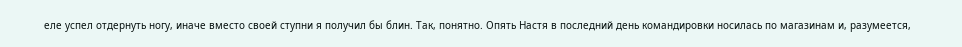еле успел отдернуть ногу, иначе вместо своей ступни я получил бы блин. Так, понятно. Опять Настя в последний день командировки носилась по магазинам и, разумеется,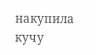накупила кучу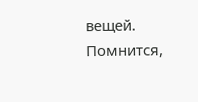вещей. Помнится,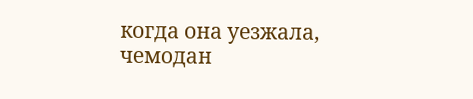когда она уезжала, чемодан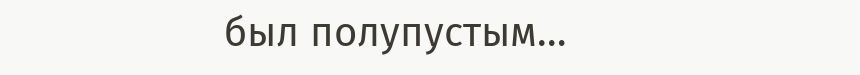был полупустым…